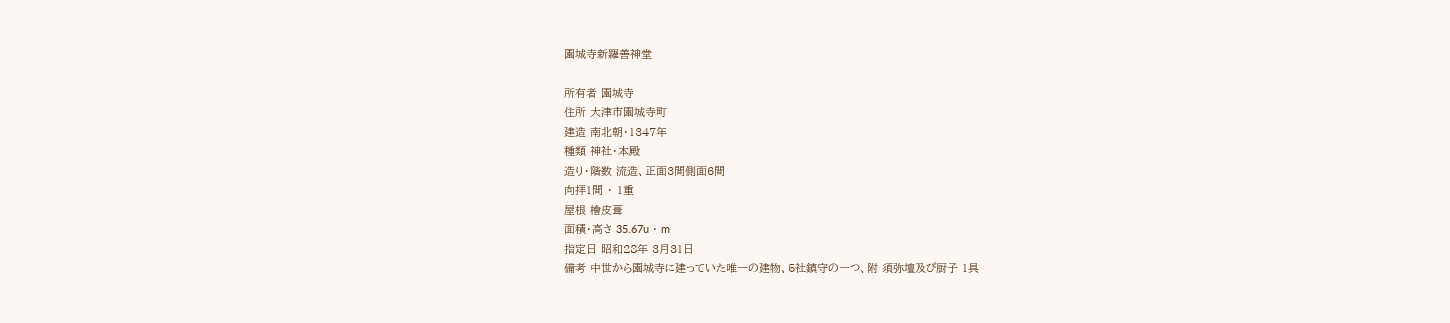園城寺新羅善神堂

所有者 園城寺
住所 大津市園城寺町
建造 南北朝・1347年
種類 神社・本殿
造り・階数 流造、正面3間側面6間
向拝1間 ・ 1重
屋根 檜皮葺
面積・高さ 35.67u ・ m
指定日 昭和28年 3月31日
備考 中世から園城寺に建っていた唯一の建物、5社鎮守の一つ、附 須弥壇及び厨子 1具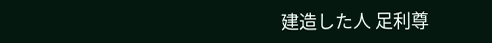建造した人 足利尊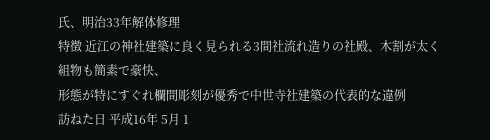氏、明治33年解体修理
特徴 近江の神社建築に良く見られる3間社流れ造りの社殿、木割が太く組物も簡素で豪快、
形態が特にすぐれ欄間彫刻が優秀で中世寺社建築の代表的な違例
訪ねた日 平成16年 5月 1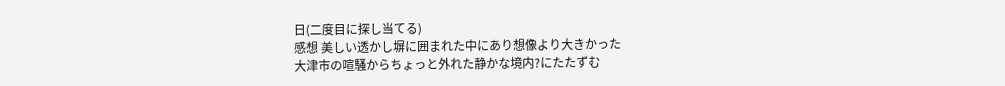日(二度目に探し当てる)
感想 美しい透かし塀に囲まれた中にあり想像より大きかった
大津市の喧騒からちょっと外れた静かな境内?にたたずむ